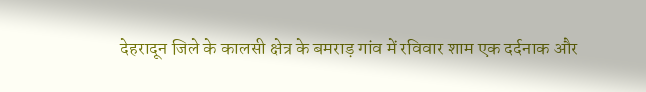देहरादून जिले के कालसी क्षेत्र के बमराड़ गांव में रविवार शाम एक दर्दनाक और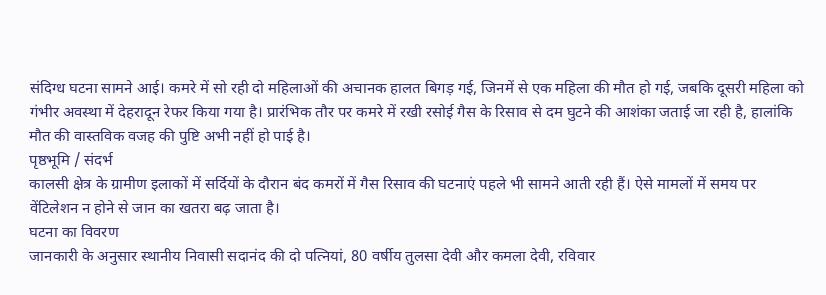संदिग्ध घटना सामने आई। कमरे में सो रही दो महिलाओं की अचानक हालत बिगड़ गई, जिनमें से एक महिला की मौत हो गई, जबकि दूसरी महिला को गंभीर अवस्था में देहरादून रेफर किया गया है। प्रारंभिक तौर पर कमरे में रखी रसोई गैस के रिसाव से दम घुटने की आशंका जताई जा रही है, हालांकि मौत की वास्तविक वजह की पुष्टि अभी नहीं हो पाई है।
पृष्ठभूमि / संदर्भ
कालसी क्षेत्र के ग्रामीण इलाकों में सर्दियों के दौरान बंद कमरों में गैस रिसाव की घटनाएं पहले भी सामने आती रही हैं। ऐसे मामलों में समय पर वेंटिलेशन न होने से जान का खतरा बढ़ जाता है।
घटना का विवरण
जानकारी के अनुसार स्थानीय निवासी सदानंद की दो पत्नियां, 80 वर्षीय तुलसा देवी और कमला देवी, रविवार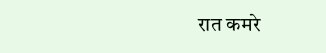रात कमरे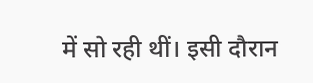में सो रही थीं। इसी दौरान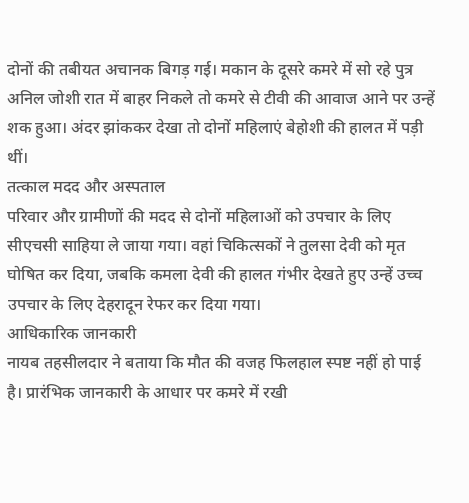दोनों की तबीयत अचानक बिगड़ गई। मकान के दूसरे कमरे में सो रहे पुत्र अनिल जोशी रात में बाहर निकले तो कमरे से टीवी की आवाज आने पर उन्हें शक हुआ। अंदर झांककर देखा तो दोनों महिलाएं बेहोशी की हालत में पड़ी थीं।
तत्काल मदद और अस्पताल
परिवार और ग्रामीणों की मदद से दोनों महिलाओं को उपचार के लिए सीएचसी साहिया ले जाया गया। वहां चिकित्सकों ने तुलसा देवी को मृत घोषित कर दिया, जबकि कमला देवी की हालत गंभीर देखते हुए उन्हें उच्च उपचार के लिए देहरादून रेफर कर दिया गया।
आधिकारिक जानकारी
नायब तहसीलदार ने बताया कि मौत की वजह फिलहाल स्पष्ट नहीं हो पाई है। प्रारंभिक जानकारी के आधार पर कमरे में रखी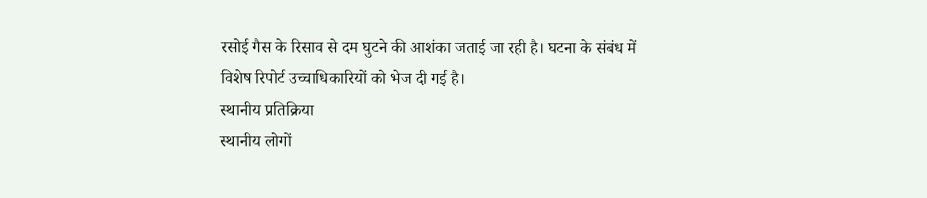रसोई गैस के रिसाव से दम घुटने की आशंका जताई जा रही है। घटना के संबंध में विशेष रिपोर्ट उच्चाधिकारियों को भेज दी गई है।
स्थानीय प्रतिक्रिया
स्थानीय लोगों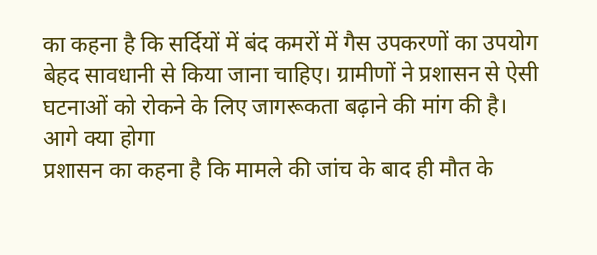का कहना है कि सर्दियों में बंद कमरों में गैस उपकरणों का उपयोग बेहद सावधानी से किया जाना चाहिए। ग्रामीणों ने प्रशासन से ऐसी घटनाओं को रोकने के लिए जागरूकता बढ़ाने की मांग की है।
आगे क्या होगा
प्रशासन का कहना है कि मामले की जांच के बाद ही मौत के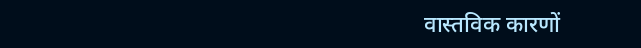वास्तविक कारणों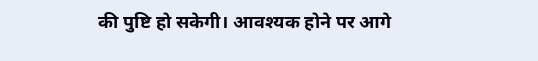की पुष्टि हो सकेगी। आवश्यक होने पर आगे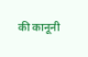की कानूनी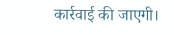कार्रवाई की जाएगी।